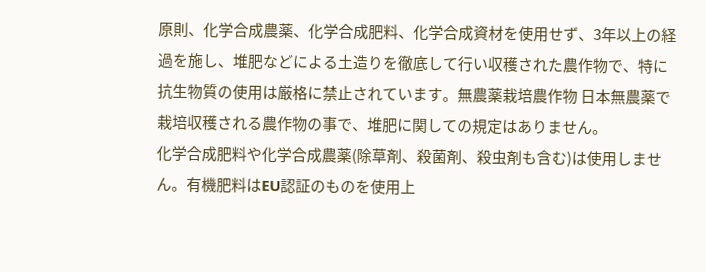原則、化学合成農薬、化学合成肥料、化学合成資材を使用せず、3年以上の経過を施し、堆肥などによる土造りを徹底して行い収穫された農作物で、特に抗生物質の使用は厳格に禁止されています。無農薬栽培農作物 日本無農薬で栽培収穫される農作物の事で、堆肥に関しての規定はありません。
化学合成肥料や化学合成農薬(除草剤、殺菌剤、殺虫剤も含む)は使用しません。有機肥料はEU認証のものを使用上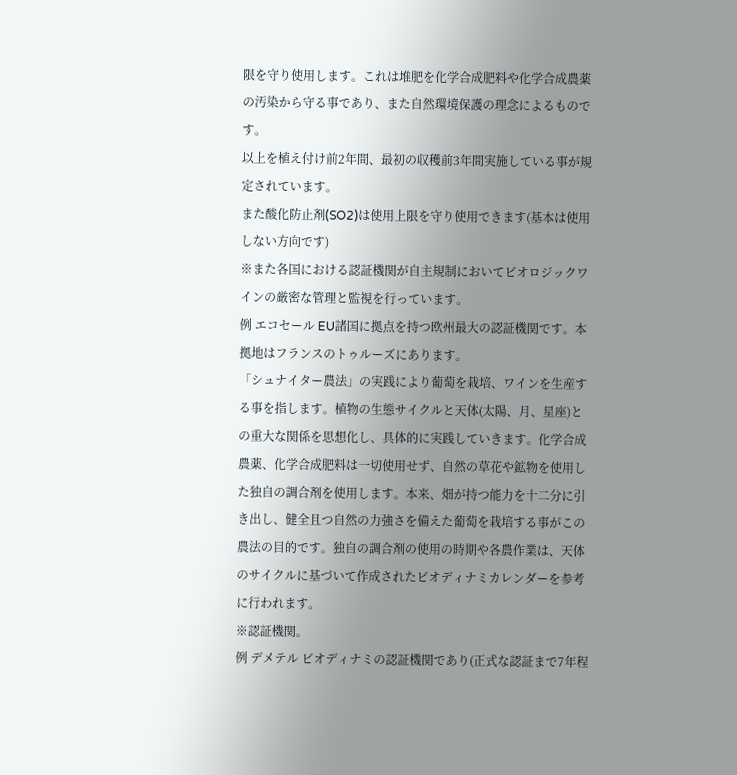限を守り使用します。これは堆肥を化学合成肥料や化学合成農薬の汚染から守る事であり、また自然環境保護の理念によるものです。
以上を植え付け前2年間、最初の収穫前3年間実施している事が規定されています。
また酸化防止剤(SO2)は使用上限を守り使用できます(基本は使用しない方向です)
※また各国における認証機関が自主規制においてビオロジックワインの厳密な管理と監視を行っています。
例 エコセール EU諸国に拠点を持つ欧州最大の認証機関です。本拠地はフランスのトゥルーズにあります。
「シュナイター農法」の実践により葡萄を栽培、ワインを生産する事を指します。植物の生態サイクルと天体(太陽、月、星座)との重大な関係を思想化し、具体的に実践していきます。化学合成農薬、化学合成肥料は一切使用せず、自然の草花や鉱物を使用した独自の調合剤を使用します。本来、畑が持つ能力を十二分に引き出し、健全且つ自然の力強さを備えた葡萄を栽培する事がこの農法の目的です。独自の調合剤の使用の時期や各農作業は、天体のサイクルに基づいて作成されたビオディナミカレンダーを参考に行われます。
※認証機関。
例 デメテル ビオディナミの認証機関であり(正式な認証まで7年程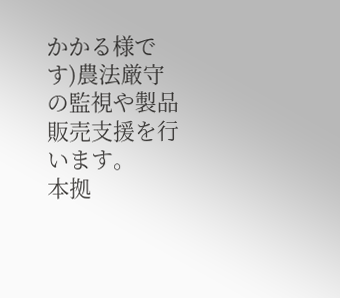かかる様です)農法厳守の監視や製品販売支援を行います。
本拠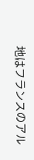地はフランスのアル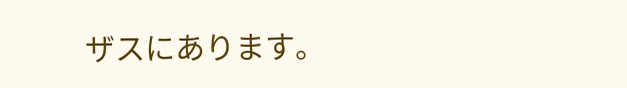ザスにあります。